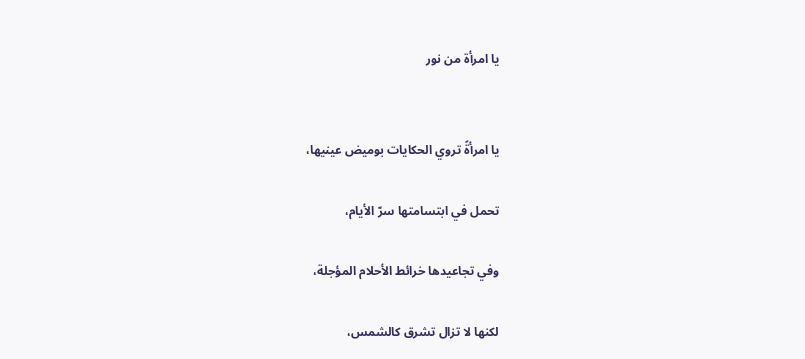يا امرأة من نور


يا امرأةً تروي الحكايات بوميض عينيها،

تحمل في ابتسامتها سرّ الأيام،

وفي تجاعيدها خرائط الأحلام المؤجلة،

لكنها لا تزال تشرق كالشمس،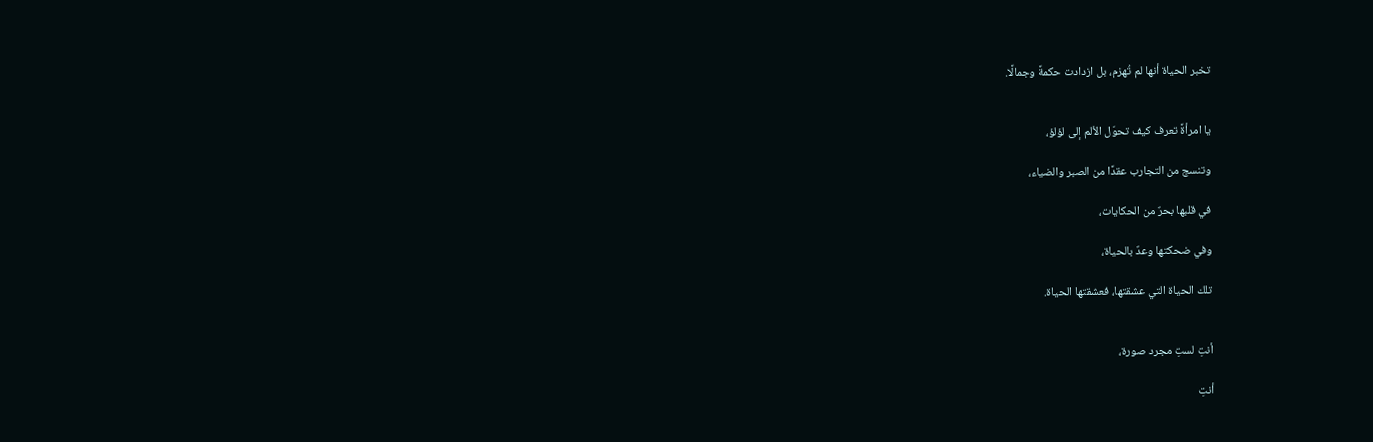تخبر الحياة أنها لم تُهزم، بل ازدادت حكمةً وجمالًا.


يا امرأةً تعرف كيف تحوّل الألم إلى لؤلؤ،

وتنسج من التجارب عقدًا من الصبر والضياء،

في قلبها بحرٌ من الحكايات،

وفي ضحكتها وعدٌ بالحياة،

تلك الحياة التي عشقتها، فعشقتها الحياة.


أنتِ لستِ مجرد صورة،

أنتِ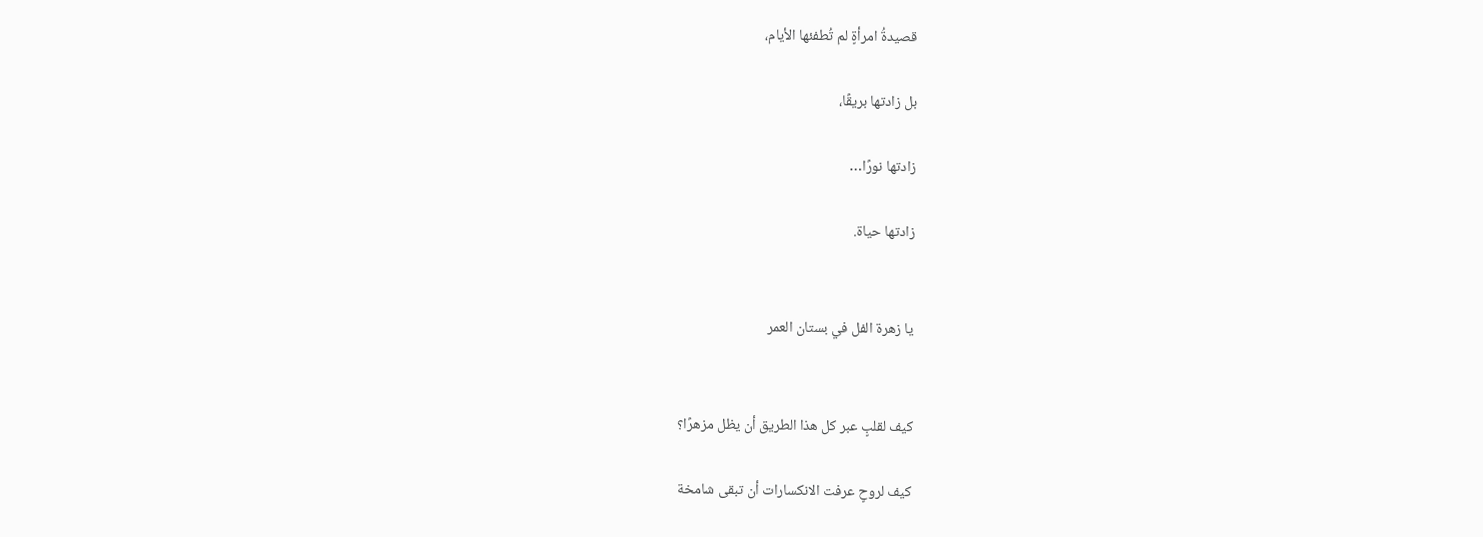قصيدةُ امرأةٍ لم تُطفئها الأيام،

بل زادتها بريقًا،

زادتها نورًا…

زادتها حياة.


يا زهرة الفل في بستان العمر


كيف لقلبٍ عبر كل هذا الطريق أن يظل مزهرًا؟

كيف لروحٍ عرفت الانكسارات أن تبقى شامخة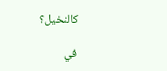كالنخيل؟

في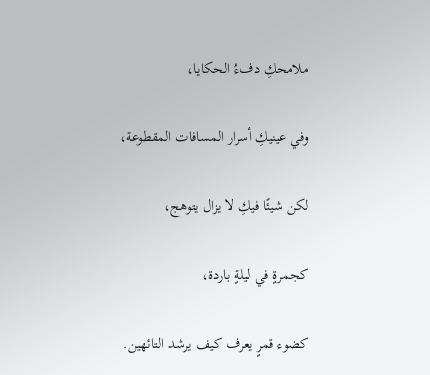ملامحكِ دفءُ الحكايا،

وفي عينيكِ أسرار المسافات المقطوعة،

لكن شيئًا فيكِ لا يزال يتوهج،

كجمرةٍ في ليلةٍ باردة،

كضوء قمرٍ يعرف كيف يرشد التائهين.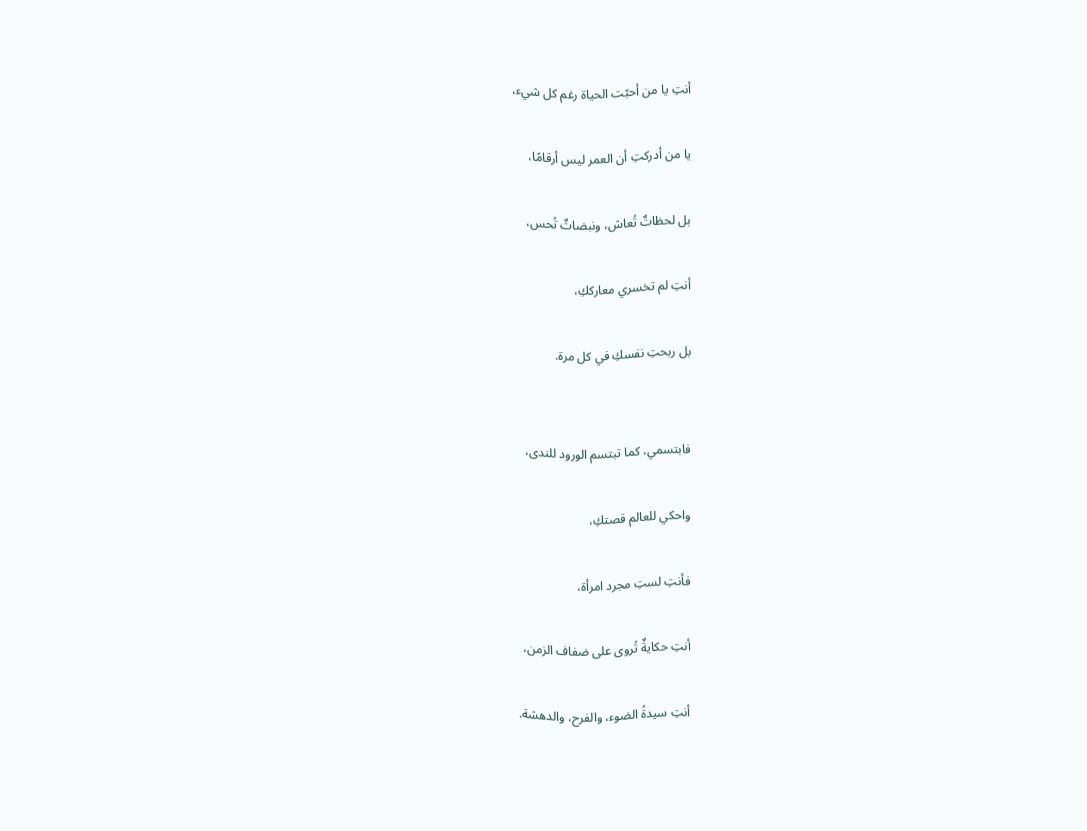أنتِ يا من أحبّت الحياة رغم كل شيء،

يا من أدركتِ أن العمر ليس أرقامًا،

بل لحظاتٌ تُعاش، ونبضاتٌ تُحس،

أنتِ لم تخسري معارككِ،

بل ربحتِ نفسكِ في كل مرة.


فابتسمي، كما تبتسم الورود للندى،

واحكي للعالم قصتكِ،

فأنتِ لستِ مجرد امرأة،

أنتِ حكايةٌ تُروى على ضفاف الزمن،

أنتِ سيدةُ الضوء، والفرح، والدهشة.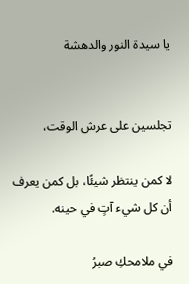يا سيدة النور والدهشة


تجلسين على عرش الوقت،

لا كمن ينتظر شيئًا، بل كمن يعرف أن كل شيء آتٍ في حينه.

في ملامحكِ صبرُ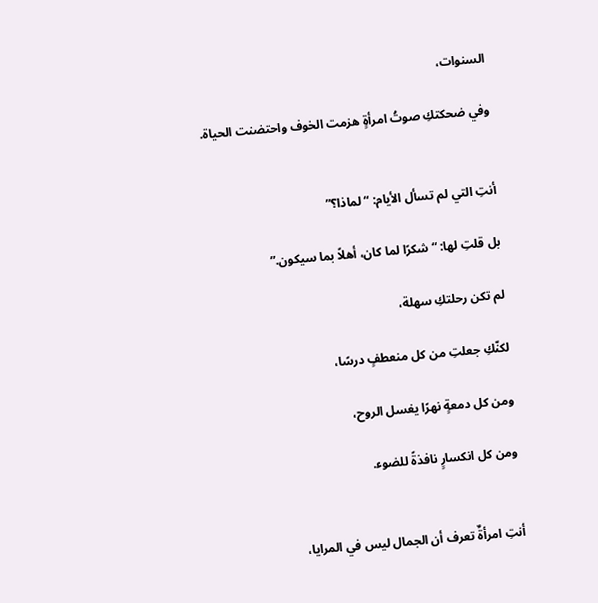السنوات،

وفي ضحكتكِ صوتُ امرأةٍ هزمت الخوف واحتضنت الحياة.


أنتِ التي لم تسأل الأيام: “لماذا؟”

بل قلتِ لها: “شكرًا لما كان، أهلاً بما سيكون.”

لم تكن رحلتكِ سهلة،

لكنّكِ جعلتِ من كل منعطفٍ درسًا،

ومن كل دمعةٍ نهرًا يغسل الروح،

ومن كل انكسارٍ نافذةً للضوء.


أنتِ امرأةٌ تعرف أن الجمال ليس في المرايا،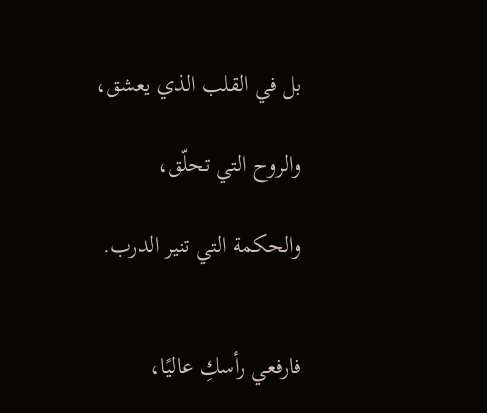بل في القلب الذي يعشق،

والروح التي تحلّق،

والحكمة التي تنير الدرب.


فارفعي رأسكِ عاليًا،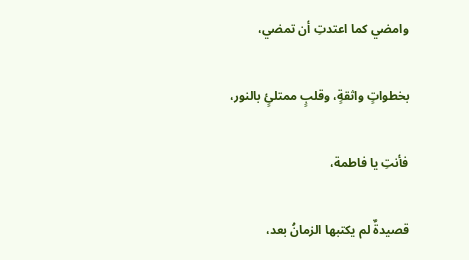وامضي كما اعتدتِ أن تمضي،

بخطواتٍ واثقةٍ، وقلبٍ ممتلئٍ بالنور،

فأنتِ يا فاطمة،

قصيدةٌ لم يكتبها الزمانُ بعد،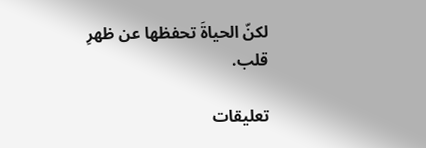لكنّ الحياةَ تحفظها عن ظهرِ قلب.

تعليقات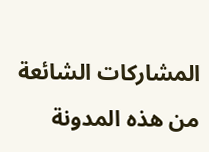المشاركات الشائعة من هذه المدونة